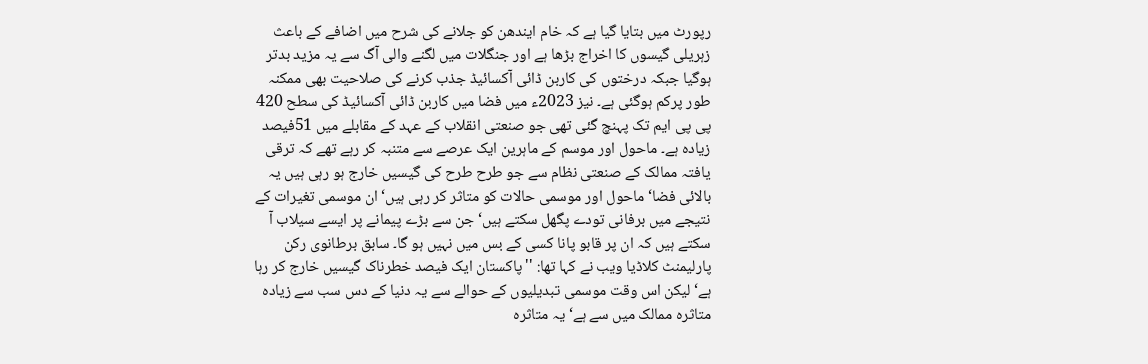رپورٹ میں بتایا گیا ہے کہ خام ایندھن کو جلانے کی شرح میں اضافے کے باعث زہریلی گیسوں کا اخراج بڑھا ہے اور جنگلات میں لگنے والی آگ سے یہ مزید بدتر ہوگیا جبکہ درختوں کی کاربن ڈائی آکسائیڈ جذب کرنے کی صلاحیت بھی ممکنہ طور پرکم ہوگئی ہے۔ نیز 2023ء میں فضا میں کاربن ڈائی آکسائیڈ کی سطح 420 پی پی ایم تک پہنچ گئی تھی جو صنعتی انقلاب کے عہد کے مقابلے میں 51فیصد زیادہ ہے۔ ماحول اور موسم کے ماہرین ایک عرصے سے متنبہ کر رہے تھے کہ ترقی یافتہ ممالک کے صنعتی نظام سے جو طرح طرح کی گیسیں خارج ہو رہی ہیں یہ بالائی فضا‘ ماحول اور موسمی حالات کو متاثر کر رہی ہیں‘ ان موسمی تغیرات کے نتیجے میں برفانی تودے پگھل سکتے ہیں‘ جن سے بڑے پیمانے پر ایسے سیلاب آ سکتے ہیں کہ ان پر قابو پانا کسی کے بس میں نہیں ہو گا۔ سابق برطانوی رکن پارلیمنٹ کلاڈیا ویب نے کہا تھا: ''پاکستان ایک فیصد خطرناک گیسیں خارج کر رہا ہے‘ لیکن اس وقت موسمی تبدیلیوں کے حوالے سے یہ دنیا کے دس سب سے زیادہ متاثرہ ممالک میں سے ہے‘ یہ متاثرہ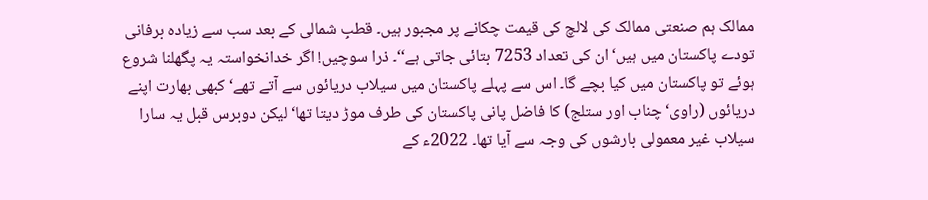ممالک ہم صنعتی ممالک کی لالچ کی قیمت چکانے پر مجبور ہیں۔ قطبِ شمالی کے بعد سب سے زیادہ برفانی تودے پاکستان میں ہیں‘ ان کی تعداد 7253 بتائی جاتی ہے‘‘۔ ذرا سوچیں! اگر خدانخواستہ یہ پگھلنا شروع ہوئے تو پاکستان میں کیا بچے گا۔ اس سے پہلے پاکستان میں سیلاب دریائوں سے آتے تھے‘ کبھی بھارت اپنے دریائوں (راوی‘ چناب اور ستلج) کا فاضل پانی پاکستان کی طرف موڑ دیتا تھا‘ لیکن دوبرس قبل یہ سارا سیلاب غیر معمولی بارشوں کی وجہ سے آیا تھا۔ 2022ء کے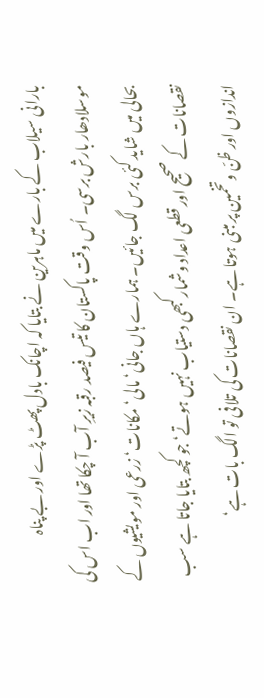بارانی سیلاب کے بارے میں ماہرین نے بتایا کہ اچانک بادل پھٹ پڑے اور بے پناہ موسلادھار بارش برسی۔ اُس وقت پاکستان کا تیس فیصد رقبہ زیرِ آب آ چکا تھا اور اب اس کی بحالی میں شاید کئی برس لگ جائیں۔ ہمارے ہاں جانی‘ مالی‘ مکانات‘ زرعی اور مویشیوں کے نقصانات کے صحیح اور قطعی اعداد وشمارکبھی دستیاب نہیں ہوتے‘ جو کچھ بتایا جاتا ہے سب اندازوں اور ظنّ وتخمین پر مبنی ہوتا ہے۔ ان نقصانات کی تلافی تو الگ بات ہے‘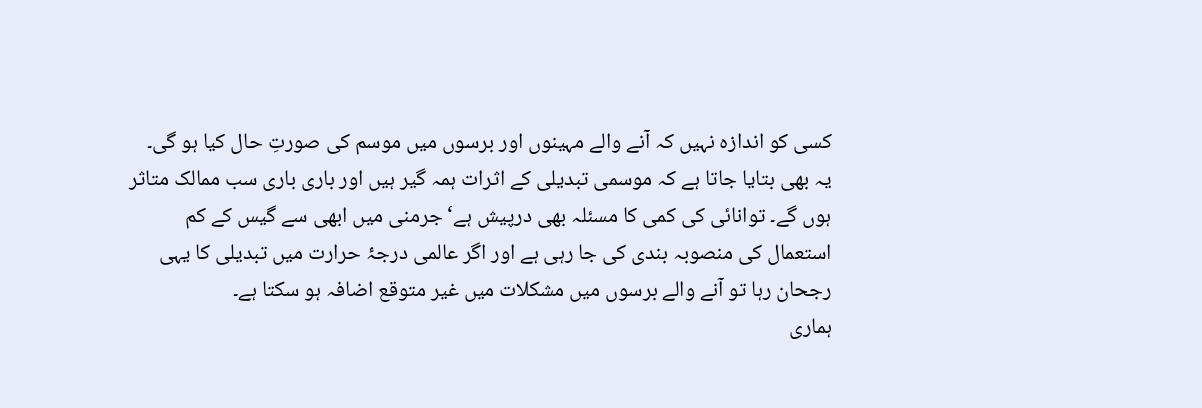کسی کو اندازہ نہیں کہ آنے والے مہینوں اور برسوں میں موسم کی صورتِ حال کیا ہو گی۔ یہ بھی بتایا جاتا ہے کہ موسمی تبدیلی کے اثرات ہمہ گیر ہیں اور باری باری سب ممالک متاثر ہوں گے۔ توانائی کی کمی کا مسئلہ بھی درپیش ہے‘ جرمنی میں ابھی سے گیس کے کم استعمال کی منصوبہ بندی کی جا رہی ہے اور اگر عالمی درجۂ حرارت میں تبدیلی کا یہی رجحان رہا تو آنے والے برسوں میں مشکلات میں غیر متوقع اضافہ ہو سکتا ہے۔
ہماری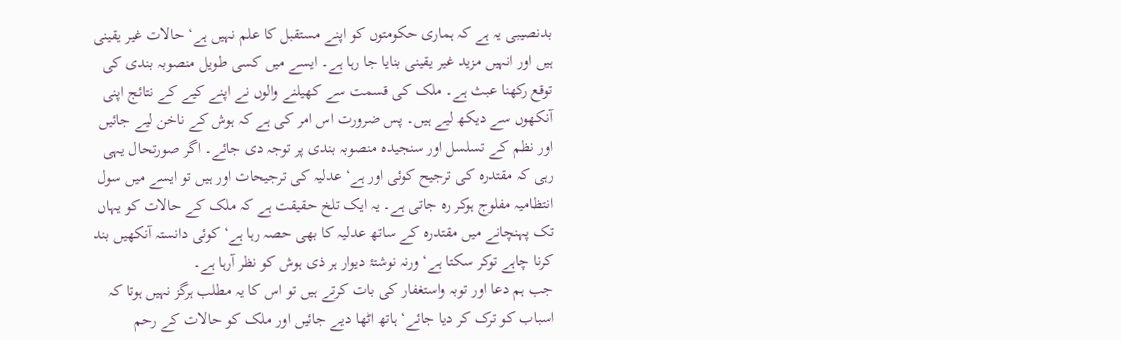بدنصیبی یہ ہے کہ ہماری حکومتوں کو اپنے مستقبل کا علم نہیں ہے‘ حالات غیر یقینی ہیں اور انہیں مزید غیر یقینی بنایا جا رہا ہے۔ ایسے میں کسی طویل منصوبہ بندی کی توقع رکھنا عبث ہے۔ ملک کی قسمت سے کھیلنے والوں نے اپنے کیے کے نتائج اپنی آنکھوں سے دیکھ لیے ہیں۔ پس ضرورت اس امر کی ہے کہ ہوش کے ناخن لیے جائیں اور نظم کے تسلسل اور سنجیدہ منصوبہ بندی پر توجہ دی جائے۔ اگر صورتحال یہی رہی کہ مقتدرہ کی ترجیح کوئی اور ہے‘ عدلیہ کی ترجیحات اور ہیں تو ایسے میں سول انتظامیہ مفلوج ہوکر رہ جاتی ہے۔ یہ ایک تلخ حقیقت ہے کہ ملک کے حالات کو یہاں تک پہنچانے میں مقتدرہ کے ساتھ عدلیہ کا بھی حصہ رہا ہے‘ کوئی دانستہ آنکھیں بند کرنا چاہے توکر سکتا ہے‘ ورنہ نوشتۂ دیوار ہر ذی ہوش کو نظر آرہا ہے۔
جب ہم دعا اور توبہ واستغفار کی بات کرتے ہیں تو اس کا یہ مطلب ہرگز نہیں ہوتا کہ اسباب کو ترک کر دیا جائے‘ ہاتھ اٹھا دیے جائیں اور ملک کو حالات کے رحم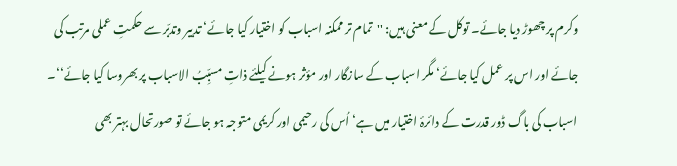وکرم پر چھوڑ دیا جائے۔ توکل کے معنی ہیں: ''تمام تر ممکنہ اسباب کو اختیار کیا جائے‘ تدبیر وتدبّر سے حکمتِ عملی مرتب کی جائے اور اس پر عمل کیا جائے‘ مگر اسباب کے سازگار اور مؤثر ہونے کیلئے ذاتِ مسبِّبُ الاسباب پر بھروسا کیا جائے‘‘۔ اسباب کی باگ ڈور قدرت کے دائرۂ اختیار میں ہے‘ اُس کی رحیمی اور کریمی متوجہ ہو جائے تو صورتحال بہتر بھی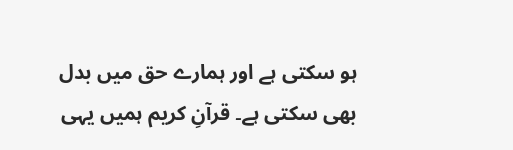ہو سکتی ہے اور ہمارے حق میں بدل بھی سکتی ہے۔ قرآنِ کریم ہمیں یہی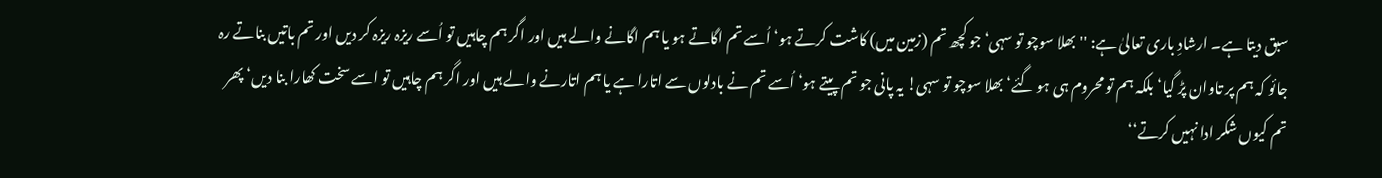سبق دیتا ہے۔ ارشادِ باری تعالیٰ ہے: ''بھلا سوچو تو سہی‘ جو کچھ تم (زمین میں) کاشت کرتے ہو‘ اُسے تم اگاتے ہو یا ہم اگانے والے ہیں اور اگر ہم چاہیں تو اُسے ریزہ ریزہ کر دیں اور تم باتیں بناتے رہ جائو کہ ہم پر تاوان پڑ گیا‘ بلکہ ہم تو محروم ہی ہو گئے‘ بھلا سوچو تو سہی! یہ پانی جو تم پیتے ہو‘ اُسے تم نے بادلوں سے اتارا ہے یا ہم اتارنے والے ہیں اور اگر ہم چاہیں تو اسے سخت کھارا بنا دیں‘ پھر تم کیوں شکر ادا نہیں کرتے‘‘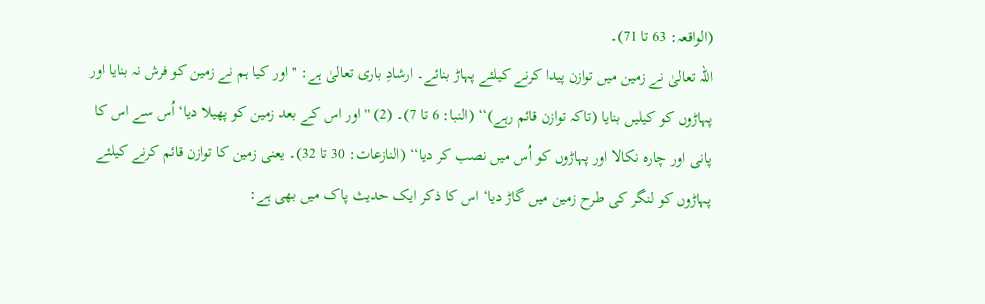(الواقعہ: 63 تا 71)۔
اللہ تعالیٰ نے زمین میں توازن پیدا کرنے کیلئے پہاڑ بنائے۔ ارشادِ باری تعالیٰ ہے: ''اور کیا ہم نے زمین کو فرش نہ بنایا اور پہاڑوں کو کیلیں بنایا (تاکہ توازن قائم رہے)‘‘ (النبا: 6 تا 7)۔ (2) ''اور اس کے بعد زمین کو پھیلا دیا‘ اُس سے اس کا پانی اور چارہ نکالا اور پہاڑوں کو اُس میں نصب کر دیا‘‘ (النازعات: 30 تا 32)۔ یعنی زمین کا توازن قائم کرنے کیلئے پہاڑوں کو لنگر کی طرح زمین میں گاڑ دیا‘ اس کا ذکر ایک حدیث پاک میں بھی ہے: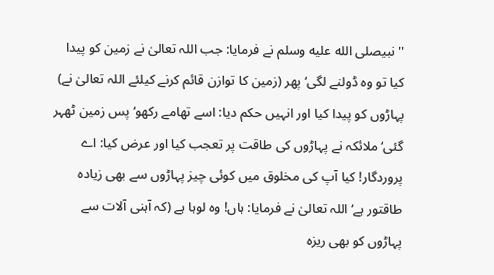''نبیصلى الله عليه وسلم نے فرمایا: جب اللہ تعالیٰ نے زمین کو پیدا کیا تو وہ ڈولنے لگی‘ پھر (زمین کا توازن قائم کرنے کیلئے اللہ تعالیٰ نے) پہاڑوں کو پیدا کیا اور انہیں حکم دیا: اسے تھامے رکھو‘ پس زمین ٹھہر گئی‘ ملائکہ نے پہاڑوں کی طاقت پر تعجب کیا اور عرض کیا: اے پروردگار! کیا آپ کی مخلوق میں کوئی چیز پہاڑوں سے بھی زیادہ طاقتور ہے‘ اللہ تعالیٰ نے فرمایا: ہاں! وہ لوہا ہے (کہ آہنی آلات سے پہاڑوں کو بھی ریزہ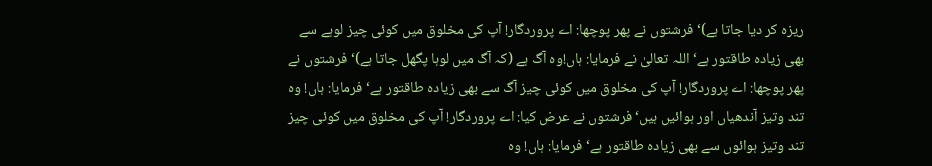ریزہ کر دیا جاتا ہے)‘ فرشتوں نے پھر پوچھا: اے پروردگار! آپ کی مخلوق میں کوئی چیز لوہے سے بھی زیادہ طاقتور ہے‘ اللہ تعالیٰ نے فرمایا: ہاں!وہ آگ ہے (کہ آگ میں لوہا پگھل جاتا ہے)‘ فرشتوں نے پھر پوچھا: اے پروردگار! آپ کی مخلوق میں کوئی چیز آگ سے بھی زیادہ طاقتور ہے‘ فرمایا: ہاں! وہ تند وتیز آندھیاں اور ہوائیں ہیں‘ فرشتوں نے عرض کیا: اے پروردگار! آپ کی مخلوق میں کوئی چیز تند وتیز ہوائوں سے بھی زیادہ طاقتور ہے‘ فرمایا: ہاں! وہ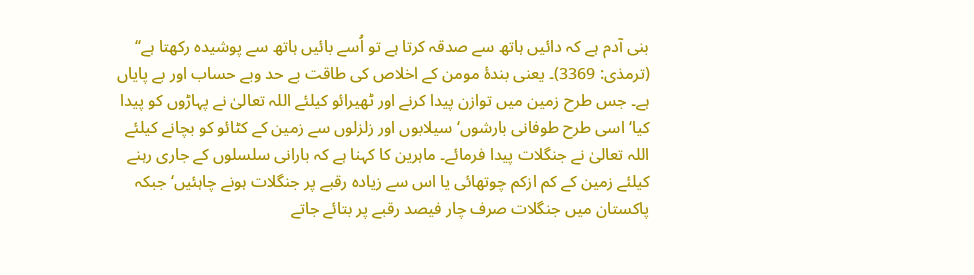بنی آدم ہے کہ دائیں ہاتھ سے صدقہ کرتا ہے تو اُسے بائیں ہاتھ سے پوشیدہ رکھتا ہے‘‘ (ترمذی: 3369)۔ یعنی بندۂ مومن کے اخلاص کی طاقت بے حد وبے حساب اور بے پایاں ہے۔ جس طرح زمین میں توازن پیدا کرنے اور ٹھیرائو کیلئے اللہ تعالیٰ نے پہاڑوں کو پیدا کیا‘ اسی طرح طوفانی بارشوں‘ سیلابوں اور زلزلوں سے زمین کے کٹائو کو بچانے کیلئے اللہ تعالیٰ نے جنگلات پیدا فرمائے۔ ماہرین کا کہنا ہے کہ بارانی سلسلوں کے جاری رہنے کیلئے زمین کے کم ازکم چوتھائی یا اس سے زیادہ رقبے پر جنگلات ہونے چاہئیں‘ جبکہ پاکستان میں جنگلات صرف چار فیصد رقبے پر بتائے جاتے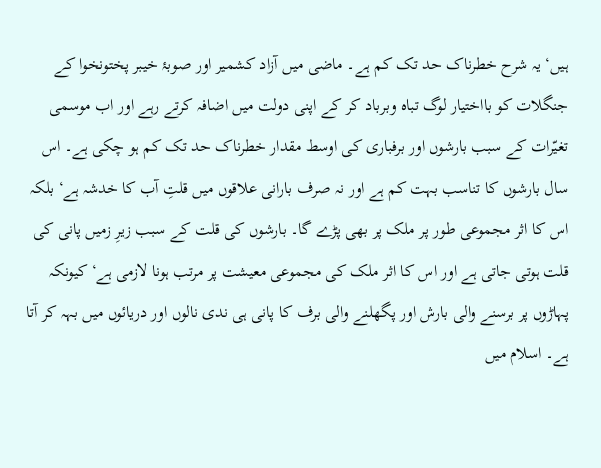ہیں‘ یہ شرح خطرناک حد تک کم ہے۔ ماضی میں آزاد کشمیر اور صوبۂ خیبر پختونخوا کے جنگلات کو بااختیار لوگ تباہ وبرباد کر کے اپنی دولت میں اضافہ کرتے رہے اور اب موسمی تغیّرات کے سبب بارشوں اور برفباری کی اوسط مقدار خطرناک حد تک کم ہو چکی ہے۔ اس سال بارشوں کا تناسب بہت کم ہے اور نہ صرف بارانی علاقوں میں قلتِ آب کا خدشہ ہے‘ بلکہ اس کا اثر مجموعی طور پر ملک پر بھی پڑے گا۔ بارشوں کی قلت کے سبب زیرِ زمیں پانی کی قلت ہوتی جاتی ہے اور اس کا اثر ملک کی مجموعی معیشت پر مرتب ہونا لازمی ہے‘ کیونکہ پہاڑوں پر برسنے والی بارش اور پگھلنے والی برف کا پانی ہی ندی نالوں اور دریائوں میں بہہ کر آتا ہے۔ اسلام میں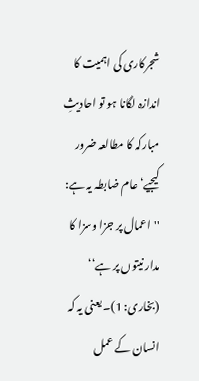شجرکاری کی اہمیت کا اندازہ لگانا ہو تو احادیثِ مبارکہ کا مطالعہ ضرور کیجیے‘ عام ضابطہ یہ ہے: ''اعمال پر جزا وسزا کا مدار نیتوں پر ہے‘‘ (بخاری: 1)۔ یعنی یہ کہ انسان کے عمل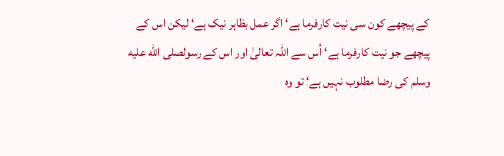کے پیچھے کون سی نیت کارفرما ہے‘ اگر عمل بظاہر نیک ہے‘ لیکن اس کے پیچھے جو نیت کارفرما ہے‘ اُس سے اللہ تعالیٰ اور اس کے رسولصلى الله عليه وسلم کی رضا مطلوب نہیں ہے‘ تو وہ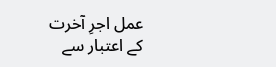عمل اجرِ آخرت کے اعتبار سے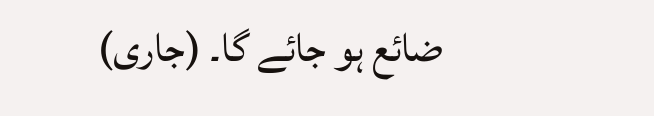ضائع ہو جائے گا۔ (جاری)